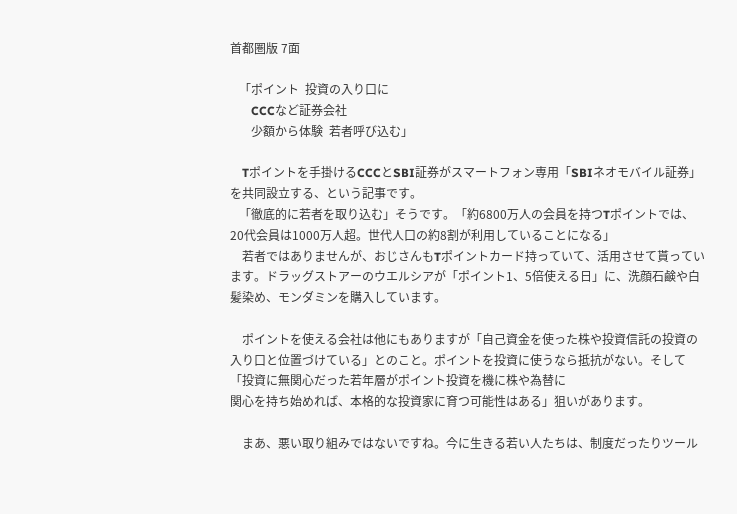首都圏版 7面

   「ポイント  投資の入り口に
       CCCなど証券会社
       少額から体験  若者呼び込む」

    Tポイントを手掛けるCCCとSBI証券がスマートフォン専用「SBIネオモバイル証券」を共同設立する、という記事です。
   「徹底的に若者を取り込む」そうです。「約6800万人の会員を持つTポイントでは、20代会員は1000万人超。世代人口の約8割が利用していることになる」
    若者ではありませんが、おじさんもTポイントカード持っていて、活用させて貰っています。ドラッグストアーのウエルシアが「ポイント1、5倍使える日」に、洗顔石鹸や白髪染め、モンダミンを購入しています。

    ポイントを使える会社は他にもありますが「自己資金を使った株や投資信託の投資の入り口と位置づけている」とのこと。ポイントを投資に使うなら抵抗がない。そして「投資に無関心だった若年層がポイント投資を機に株や為替に
関心を持ち始めれば、本格的な投資家に育つ可能性はある」狙いがあります。

    まあ、悪い取り組みではないですね。今に生きる若い人たちは、制度だったりツール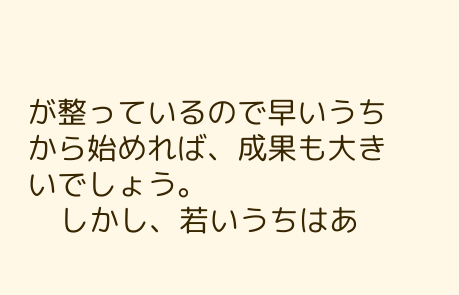が整っているので早いうちから始めれば、成果も大きいでしょう。
    しかし、若いうちはあ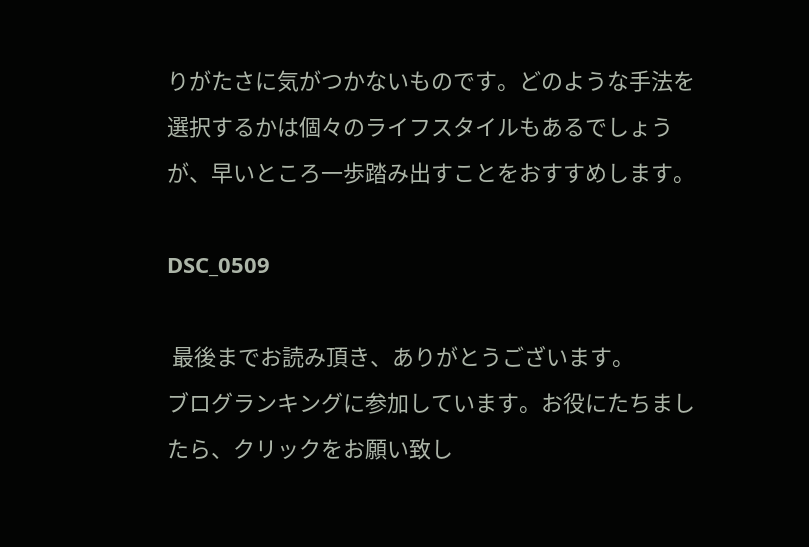りがたさに気がつかないものです。どのような手法を選択するかは個々のライフスタイルもあるでしょうが、早いところ一歩踏み出すことをおすすめします。

DSC_0509

 最後までお読み頂き、ありがとうございます。
ブログランキングに参加しています。お役にたちましたら、クリックをお願い致し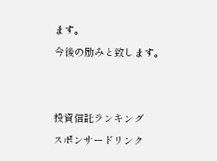ます。
今後の励みと致します。


投資信託ランキング
スポンサードリンク